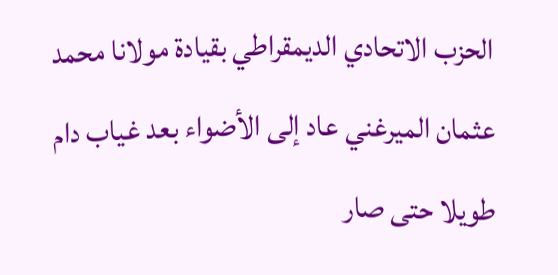الحزب الاتحادي الديمقراطي بقيادة مولانا محمد عثمان الميرغني عاد إلى الأضواء بعد غياب دام طويلا حتى صار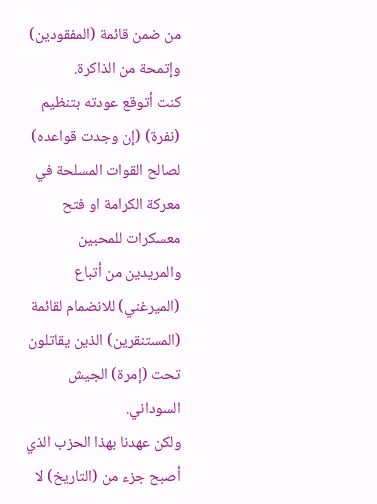من ضمن قائمة (المفقودين) وإتمحة من الذاكرة.
كنت أتوقع عودته بتنظيم (نفرة) (إن وجدت قواعده) لصالح القوات المسلحة في معركة الكرامة او فتح معسكرات للمحبين والمريدين من أتباع (الميرغني) للانضمام لقائمة (المستنقرين) الذين يقاتلون تحت (إمرة) الجيش السوداني.
ولكن عهدنا بهذا الحزب الذي أصبح جزء من (التاريخ) لا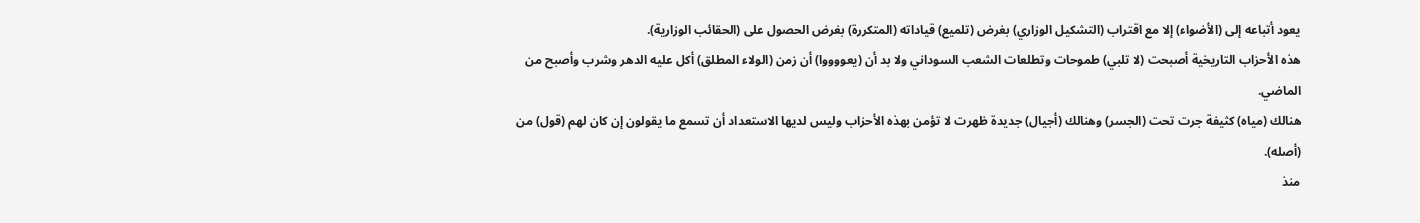يعود أتباعه إلى (الأضواء) إلا مع اقتراب (التشكيل الوزاري) بغرض (تلميع) قياداته (المتكررة) بغرض الحصول على (الحقائب الوزارية).
هذه الأحزاب التاريخية أصبحت (لا تلبي) طموحات وتطلعات الشعب السوداني ولا بد أن (يعووووا) أن زمن (الولاء المطلق) أكل عليه الدهر وشرب وأصبح من الماضي.
هنالك (مياه) كثيفة جرت تحت (الجسر) وهنالك (أجيال) جديدة ظهرت لا تؤمن بهذه الأحزاب وليس لديها الاستعداد أن تسمع ما يقولون إن كان لهم (قول) من (أصله).
منذ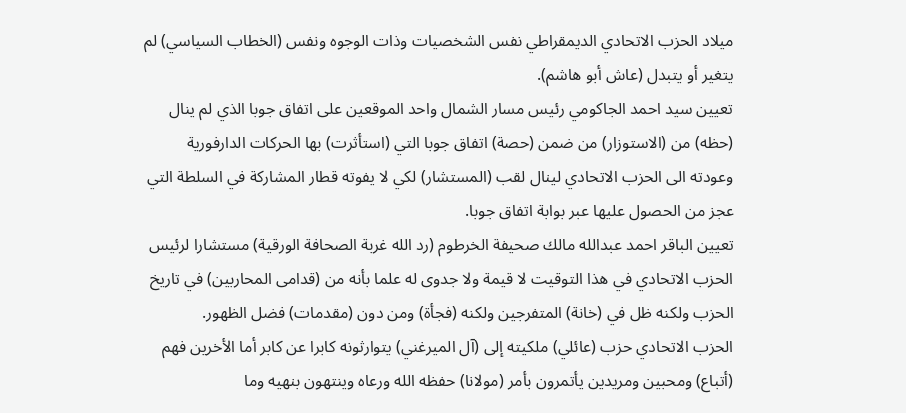ميلاد الحزب الاتحادي الديمقراطي نفس الشخصيات وذات الوجوه ونفس (الخطاب السياسي) لم يتغير أو يتبدل (عاش أبو هاشم).
تعيين سيد احمد الجاكومي رئيس مسار الشمال واحد الموقعين على اتفاق جوبا الذي لم ينال (حظه) من (الاستوزار) من ضمن (حصة) اتفاق جوبا التي (استأثرت) بها الحركات الدارفورية وعودته الى الحزب الاتحادي لينال لقب (المستشار) لكي لا يفوته قطار المشاركة في السلطة التي عجز من الحصول عليها عبر بوابة اتفاق جوبا.
تعيين الباقر احمد عبدالله مالك صحيفة الخرطوم (رد الله غربة الصحافة الورقية) مستشارا لرئيس الحزب الاتحادي في هذا التوقيت لا قيمة ولا جدوى له علما بأنه من (قدامى المحاربين) في تاريخ الحزب ولكنه ظل في (خانة) المتفرجين ولكنه (فجأة) ومن دون (مقدمات) فضل الظهور.
الحزب الاتحادي حزب (عائلي) ملكيته إلى (آل الميرغني) يتوارثونه كابرا عن كابر أما الأخرين فهم (أتباع) ومحبين ومريدين يأتمرون بأمر (مولانا) حفظه الله ورعاه وينتهون بنهيه وما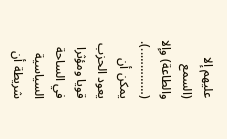عليهم إلا (السمع والطاعة) وإلا (…………..).
يمكن أن يعود الحزب قويا ومؤثرا في الساحة السياسية شريطة أن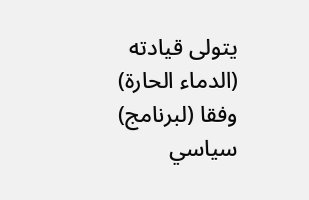يتولى قيادته (الدماء الحارة) وفقا (لبرنامج) سياسي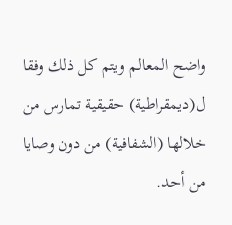واضح المعالم ويتم كل ذلك وفقا ل(ديمقراطية) حقيقية تمارس من خلالها (الشفافية) من دون وصايا من أحد.